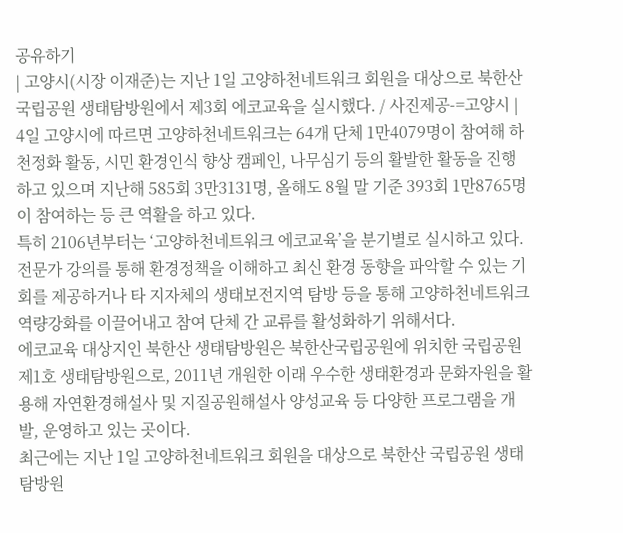공유하기
| 고양시(시장 이재준)는 지난 1일 고양하천네트워크 회원을 대상으로 북한산 국립공원 생태탐방원에서 제3회 에코교육을 실시했다. / 사진제공-=고양시 |
4일 고양시에 따르면 고양하천네트워크는 64개 단체 1만4079명이 참여해 하천정화 활동, 시민 환경인식 향상 캠페인, 나무심기 등의 활발한 활동을 진행하고 있으며 지난해 585회 3만3131명, 올해도 8월 말 기준 393회 1만8765명이 참여하는 등 큰 역활을 하고 있다.
특히 2106년부터는 ‘고양하천네트워크 에코교육’을 분기별로 실시하고 있다. 전문가 강의를 통해 환경정책을 이해하고 최신 환경 동향을 파악할 수 있는 기회를 제공하거나 타 지자체의 생태보전지역 탐방 등을 통해 고양하천네트워크 역량강화를 이끌어내고 참여 단체 간 교류를 활성화하기 위해서다.
에코교육 대상지인 북한산 생태탐방원은 북한산국립공원에 위치한 국립공원 제1호 생태탐방원으로, 2011년 개원한 이래 우수한 생태환경과 문화자원을 활용해 자연환경해설사 및 지질공원해설사 양성교육 등 다양한 프로그램을 개발, 운영하고 있는 곳이다.
최근에는 지난 1일 고양하천네트워크 회원을 대상으로 북한산 국립공원 생태탐방원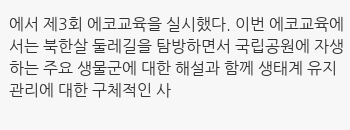에서 제3회 에코교육을 실시했다. 이번 에코교육에서는 북한살 둘레길을 탐방하면서 국립공원에 자생하는 주요 생물군에 대한 해설과 함께 생태계 유지관리에 대한 구체적인 사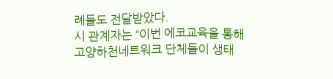례들도 전달받았다.
시 관계자는 “이번 에코교육을 통해 고양하천네트워크 단체들이 생태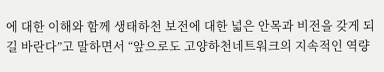에 대한 이해와 함께 생태하천 보전에 대한 넓은 안목과 비전을 갖게 되길 바란다”고 말하면서 “앞으로도 고양하천네트워크의 지속적인 역량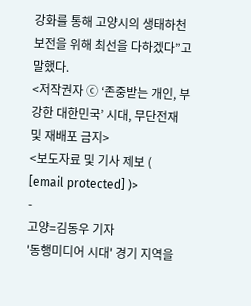강화를 통해 고양시의 생태하천 보전을 위해 최선을 다하겠다”고 말했다.
<저작권자 ⓒ ‘존중받는 개인, 부강한 대한민국’ 시대, 무단전재 및 재배포 금지>
<보도자료 및 기사 제보 ( [email protected] )>
-
고양=김동우 기자
'동행미디어 시대' 경기 지역을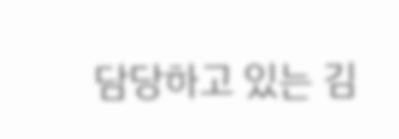담당하고 있는 김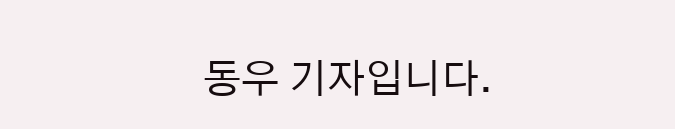동우 기자입니다.